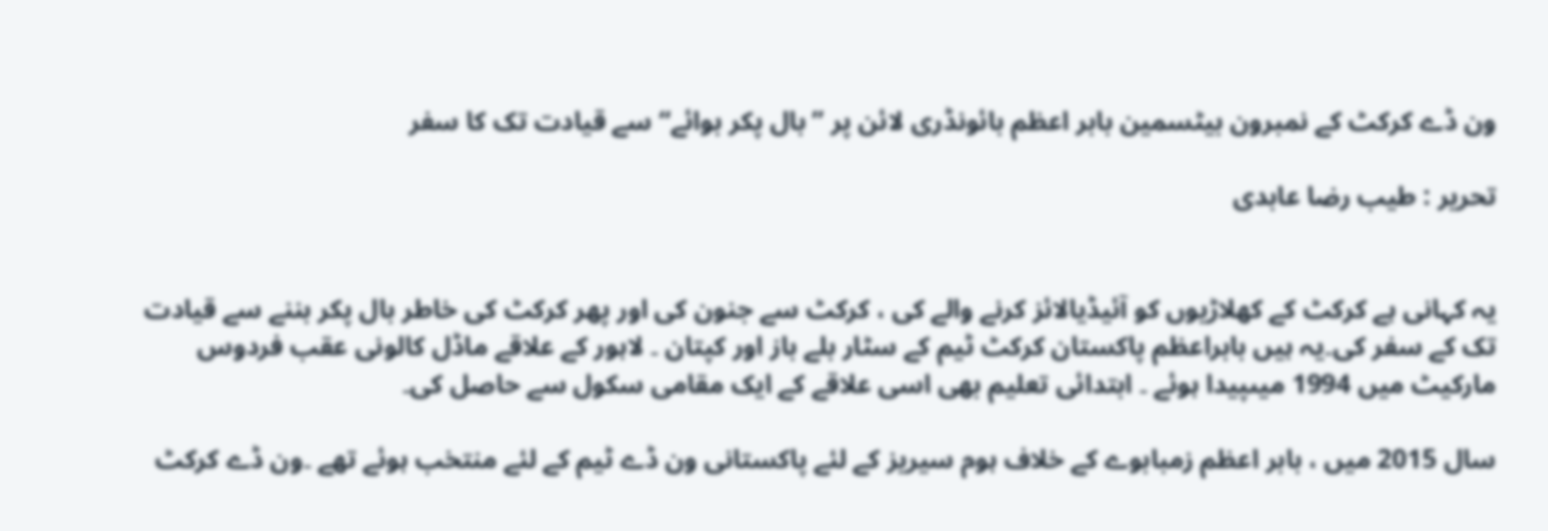ون ڈے کرکٹ کے نمبرون بیٹسمین بابر اعظم بائونڈری لائن پر ’’بال پکر بوائے‘‘ سے قیادت تک کا سفر

تحریر : طیب رضا عابدی


یہ کہانی ہے کرکٹ کے کھلاڑیوں کو آئیڈیالائز کرنے والے کی ، کرکٹ سے جنون کی اور پھر کرکٹ کی خاطر بال پکر بننے سے قیادت تک کے سفر کی۔یہ ہیں بابراعظم پاکستان کرکٹ ٹیم کے سٹار بلے باز اور کپتان ۔ لاہور کے علاقے ماڈل کالونی عقب فردوس مارکیٹ میں 1994 میںپیدا ہوئے ۔ ابتدائی تعلیم بھی اسی علاقے کے ایک مقامی سکول سے حاصل کی۔

سال 2015 میں ، بابر اعظم زمبابوے کے خلاف ہوم سیریز کے لئے پاکستانی ون ڈے ٹیم کے لئے منتخب ہوئے تھے ۔ون ڈے کرکٹ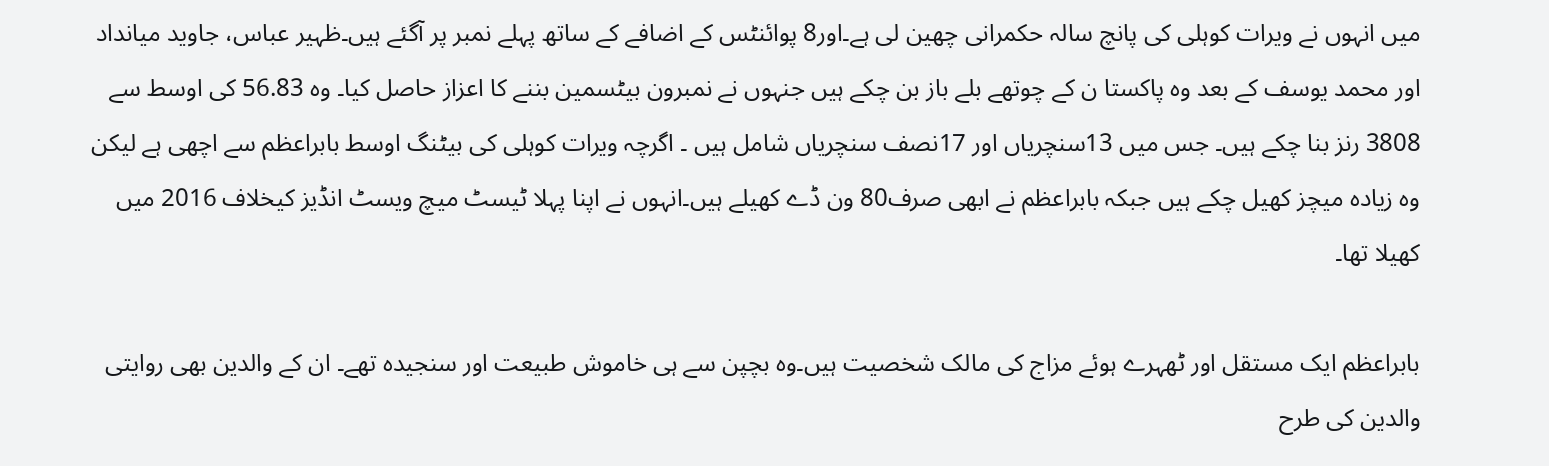میں انہوں نے ویرات کوہلی کی پانچ سالہ حکمرانی چھین لی ہے۔اور8 پوائنٹس کے اضافے کے ساتھ پہلے نمبر پر آگئے ہیں۔ظہیر عباس، جاوید میانداد اور محمد یوسف کے بعد وہ پاکستا ن کے چوتھے بلے باز بن چکے ہیں جنہوں نے نمبرون بیٹسمین بننے کا اعزاز حاصل کیا۔ وہ 56.83 کی اوسط سے 3808 رنز بنا چکے ہیں۔ جس میں 13سنچریاں اور 17نصف سنچریاں شامل ہیں ۔ اگرچہ ویرات کوہلی کی بیٹنگ اوسط بابراعظم سے اچھی ہے لیکن وہ زیادہ میچز کھیل چکے ہیں جبکہ بابراعظم نے ابھی صرف80 ون ڈے کھیلے ہیں۔انہوں نے اپنا پہلا ٹیسٹ میچ ویسٹ انڈیز کیخلاف 2016 میں کھیلا تھا۔

بابراعظم ایک مستقل اور ٹھہرے ہوئے مزاج کی مالک شخصیت ہیں۔وہ بچپن سے ہی خاموش طبیعت اور سنجیدہ تھے۔ ان کے والدین بھی روایتی والدین کی طرح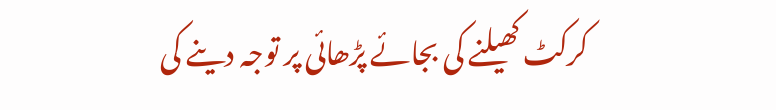کرکٹ کھیلنے کی بجائے پڑھائی پر توجہ دینے کی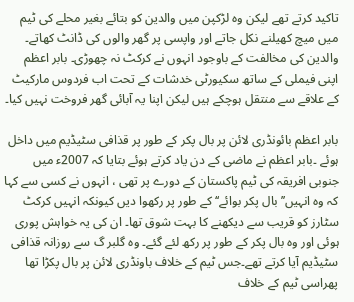تاکید کرتے تھے لیکن وہ لڑکپن میں والدین کو بتائے بغیر محلے کی ٹیم میں میچ کھیلنے نکل جاتے اور واپسی پر گھر والوں کی ڈانٹ کھاتے۔ والدین کی مخالفت کے باوجود انہوں نے کرکٹ نہ چھوڑی۔ بابر اعظم اپنی فیملی کے ساتھ سکیورٹی خدشات کے تحت اب فردوس مارکیٹ کے علاقے سے منتقل ہوچکے ہیں لیکن اپنا یہ آبائی گھر فروخت نہیں کیا۔

بابر اعظم بائونڈری لائن پر بال پکر کے طور پر قذافی سٹیڈیم میں داخل ہوئے ۔بابر اعظم نے ماضی کے دن یاد کرتے ہوئے بتایا کہ 2007ء میں جنوبی افریقہ کی ٹیم پاکستان کے دورے پر تھی ، انہوں نے کسی سے کہا کہ وہ انہیں’’ بال پکر بوائے‘‘ کے طور پر رکھوا دیں کیونکہ انہیں کرکٹ سٹارز کو قریب سے دیکھنے کا بہت شوق تھا۔ ان کی یہ خواہش پوری ہوئی اور وہ بال پکر کے طور پر رکھ لئے گئے۔ وہ گلبر گ سے روزانہ قذافی سٹیڈیم آیا کرتے تھے۔جس ٹیم کے خلاف باونڈری لائن پر بال پکڑا تھا پھراسی ٹیم کے خلاف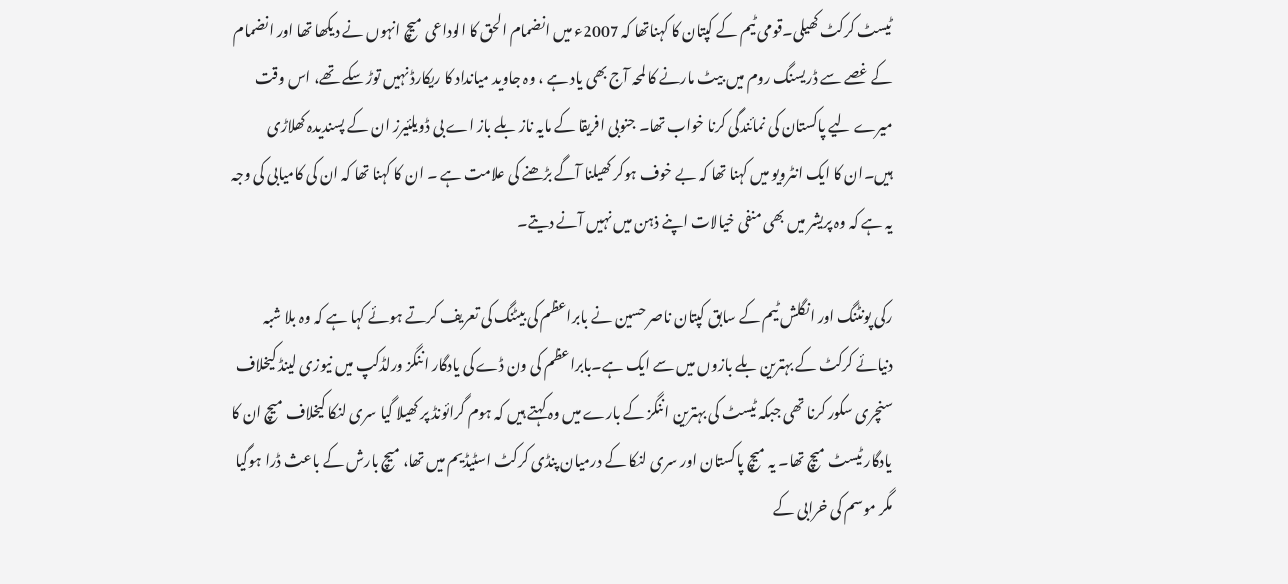ٹیسٹ کرکٹ کھیلی۔قومی ٹیم کے کپتان کا کہناتھا کہ 2007ء میں انضمام الحق کا الوداعی میچ انہوں نے دیکھا تھا اور انضمام کے غصے سے ڈریسنگ روم میں بیٹ مارنے کا لمحہ آج بھی یاد ہے ، وہ جاوید میانداد کا ریکارڈ نہیں توڑ سکے تھے، اس وقت میرے لیے پاکستان کی نمائندگی کرنا خواب تھا۔ جنوبی افریقا کے مایہ ناز بلے باز اے بی ڈویلئیرز ان کے پسندیدہ کھلاڑی ہیں۔ان کا ایک انٹرویو میں کہنا تھا کہ بے خوف ہوکر کھیلنا آگے بڑھنے کی علامت ہے ۔ ان کا کہنا تھا کہ ان کی کامیابی کی وجہ یہ ہے کہ وہ پریشر میں بھی منفی خیالات اپنے ذہن میں نہیں آنے دیتے۔

رکی پونٹنگ اور انگلش ٹیم کے سابق کپتان ناصر حسین نے بابراعظم کی بیٹنگ کی تعریف کرتے ہوئے کہا ہے کہ وہ بلا شبہ دنیائے کرکٹ کے بہترین بلے بازوں میں سے ایک ہے۔بابراعظم کی ون ڈے کی یادگار اننگز ورلڈکپ میں نیوزی لینڈ کیخلاف سنچری سکور کرنا تھی جبکہ ٹیسٹ کی بہترین اننگز کے بارے میں وہ کہتے ہیں کہ ہوم گرائونڈ پر کھیلا گیا سری لنکا کیخلاف میچ ان کا یادگار ٹیسٹ میچ تھا۔ یہ میچ پاکستان اور سری لنکا کے درمیان پنڈی کرکٹ اسٹیڈیم میں تھا، میچ بارش کے باعث ڈرا ہوگیا مگر موسم کی خرابی کے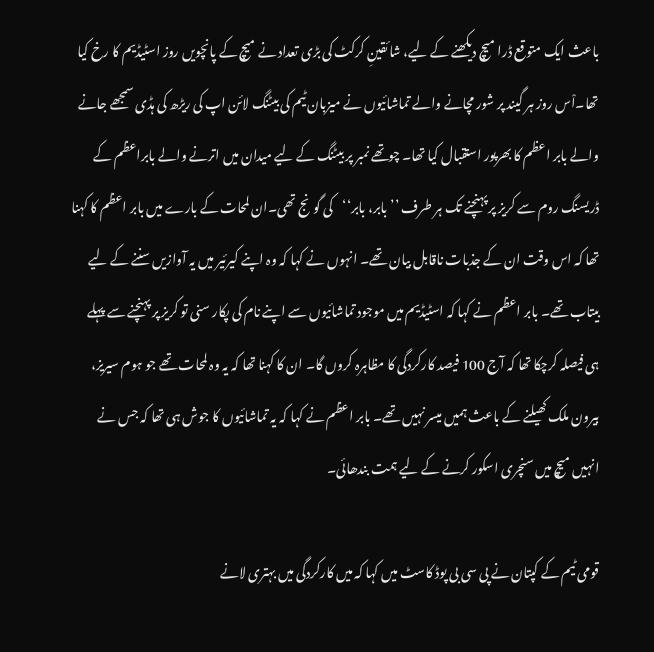باعث ایک متوقع ڈرا میچ دیکھنے کے لیے، شائقینِ کرکٹ کی بڑی تعداد نے میچ کے پانچویں روز اسٹیڈیم کا رخ کیا تھا۔اْس روز ہر گیند پر شور مچانے والے تماشائیوں نے میزبان ٹیم کی بیٹنگ لائن اپ کی ریڑھ کی ہڈی سمجھے جانے والے بابر اعظم کا بھرپور استقبال کیا تھا۔ چوتھے نمبر پر بیٹنگ کے لیے میدان میں اترنے والے بابراعظم کے ڈریسنگ روم سے کریز پر پہنچنے تک ہر طرف ’’بابر، بابر‘‘کی گونج تھی۔ان لمحات کے بارے میں بابر اعظم کا کہنا تھا کہ اس وقت ان کے جذبات ناقابل بیان تھے۔ انہوں نے کہا کہ وہ اپنے کیرئیر میں یہ آوازیں سننے کے لیے بیتاب تھے۔ بابر اعظم نے کہا کہ اسٹیڈیم میں موجود تماشائیوں سے اپنے نام کی پکار سنی تو کریز پر پہنچنے سے پہلے ہی فیصلہ کرچکا تھا کہ آج 100 فیصد کارکردگی کا مظاہرہ کروں گا۔ ان کا کہنا تھا کہ یہ وہ لمحات تھے جو ہوم سیریز، بیرون ملک کھیلنے کے باعث ہمیں میسر نہیں تھے۔ بابر اعظم نے کہا کہ یہ تماشائیوں کا جوش ہی تھا کہ جس نے انہیں میچ میں سنچری اسکور کرنے کے لیے ہمت بندھائی۔

قومی ٹیم کے کپتان نے پی سی بی پوڈ کاسٹ میں کہا کہ میں کارکردگی میں بہتری لانے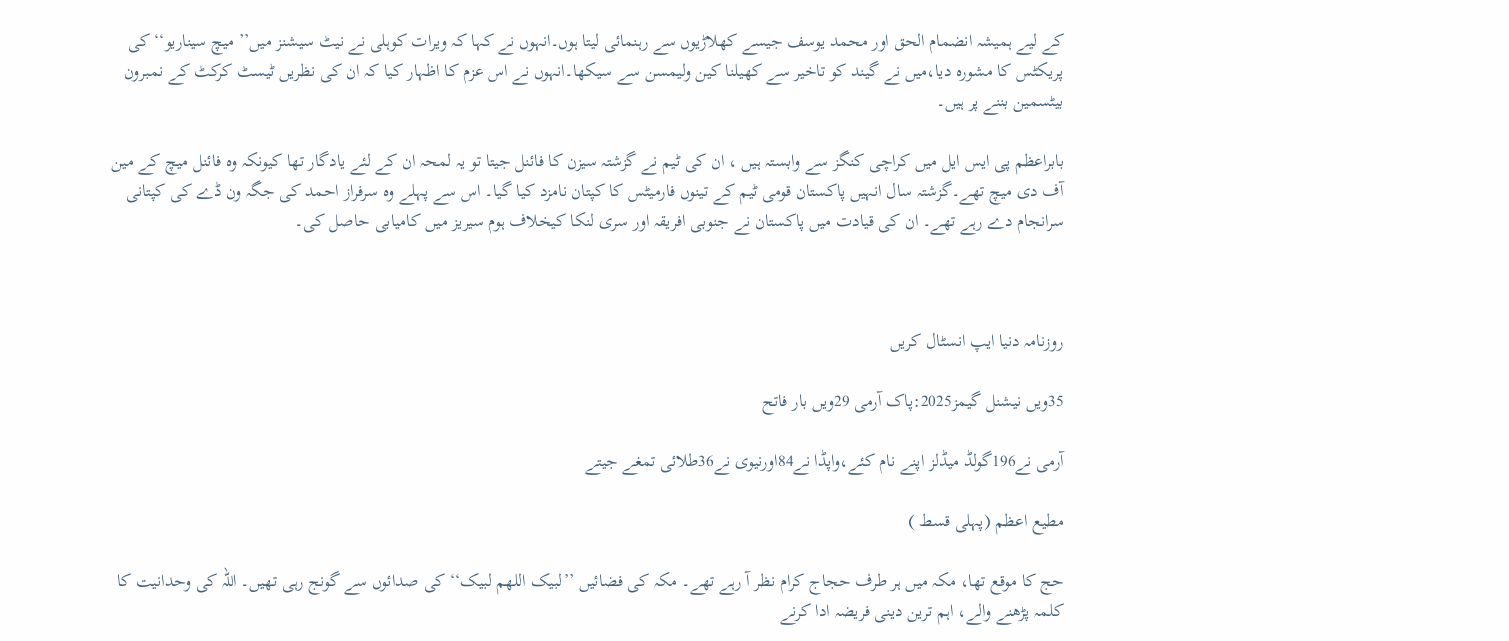کے لیے ہمیشہ انضمام الحق اور محمد یوسف جیسے کھلاڑیوں سے رہنمائی لیتا ہوں۔انہوں نے کہا کہ ویرات کوہلی نے نیٹ سیشنز میں’’ میچ سیناریو‘‘ کی پریکٹس کا مشورہ دیا،میں نے گیند کو تاخیر سے کھیلنا کین ولیمسن سے سیکھا۔انہوں نے اس عزم کا اظہار کیا کہ ان کی نظریں ٹیسٹ کرکٹ کے نمبرون بیٹسمین بننے پر ہیں۔

بابراعظم پی ایس ایل میں کراچی کنگز سے وابستہ ہیں ، ان کی ٹیم نے گزشتہ سیزن کا فائنل جیتا تو یہ لمحہ ان کے لئے یادگار تھا کیونکہ وہ فائنل میچ کے مین آف دی میچ تھے۔گزشتہ سال انہیں پاکستان قومی ٹیم کے تینوں فارمیٹس کا کپتان نامزد کیا گیا۔ اس سے پہلے وہ سرفراز احمد کی جگہ ون ڈے کی کپتانی سرانجام دے رہے تھے۔ ان کی قیادت میں پاکستان نے جنوبی افریقہ اور سری لنکا کیخلاف ہوم سیریز میں کامیابی حاصل کی۔



روزنامہ دنیا ایپ انسٹال کریں

35ویں نیشنل گیمز2025:پاک آرمی 29ویں بار فاتح

آرمی نے196گولڈ میڈلز اپنے نام کئے،واپڈا نے84اورنیوی نے36طلائی تمغے جیتے

مطیع اعظم (پہلی قسط )

حج کا موقع تھا، مکہ میں ہر طرف حجاج کرام نظر آ رہے تھے۔ مکہ کی فضائیں ’’لبیک اللھم لبیک‘‘ کی صدائوں سے گونج رہی تھیں۔ اللہ کی وحدانیت کا کلمہ پڑھنے والے، اہم ترین دینی فریضہ ادا کرنے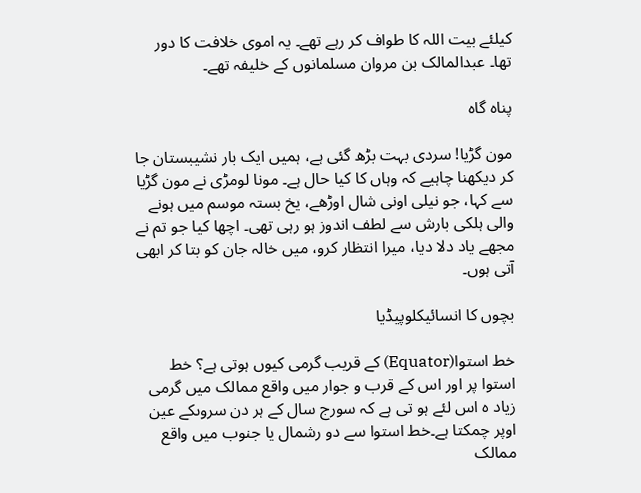کیلئے بیت اللہ کا طواف کر رہے تھے۔ یہ اموی خلافت کا دور تھا۔ عبدالمالک بن مروان مسلمانوں کے خلیفہ تھے۔

پناہ گاہ

مون گڑیا! سردی بہت بڑھ گئی ہے، ہمیں ایک بار نشیبستان جا کر دیکھنا چاہیے کہ وہاں کا کیا حال ہے۔ مونا لومڑی نے مون گڑیا سے کہا، جو نیلی اونی شال اوڑھے، یخ بستہ موسم میں ہونے والی ہلکی بارش سے لطف اندوز ہو رہی تھی۔ اچھا کیا جو تم نے مجھے یاد دلا دیا، میرا انتظار کرو، میں خالہ جان کو بتا کر ابھی آتی ہوں۔

بچوں کا انسائیکلوپیڈیا

خط استوا(Equator) کے قریب گرمی کیوں ہوتی ہے؟ خط استوا پر اور اس کے قرب و جوار میں واقع ممالک میں گرمی زیاد ہ اس لئے ہو تی ہے کہ سورج سال کے ہر دن سروںکے عین اوپر چمکتا ہے۔خط استوا سے دو رشمال یا جنوب میں واقع ممالک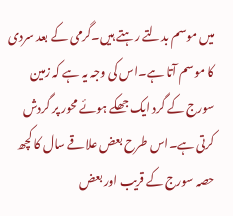میں موسم بدلتے رہتے ہیں۔گرمی کے بعد سردی کا موسم آتا ہے۔اس کی وجہ یہ ہے کہ زمین سورج کے گرد ایک جھکے ہوئے محور پر گردش کرتی ہے۔اس طرح بعض علاقے سال کا کچھ حصہ سورج کے قریب اور بعض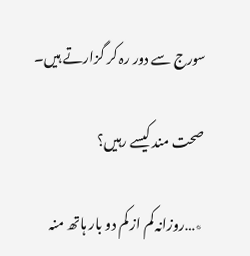سورج سے دور رہ کر گزارتے ہیں۔

صحت مند کیسے رہیں؟

٭…روزانہ کم از کم دو بار ہاتھ منہ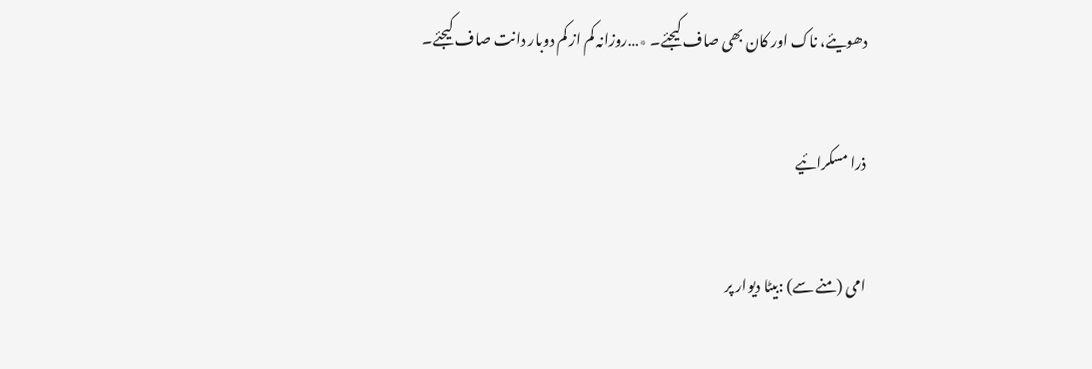دھویئے، ناک اور کان بھی صاف کیجئے۔ ٭…روزانہ کم از کم دوبار دانت صاف کیجئے۔

ذرا مسکرائیے

امی (منے سے) :بیٹا دیوار پر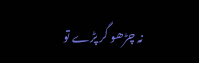نہ چڑھو گر پڑے تو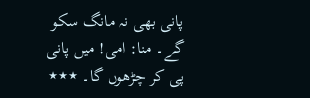پانی بھی نہ مانگ سکو گے۔ منا: امی! میں پانی پی کر چڑھوں گا۔ ٭٭٭